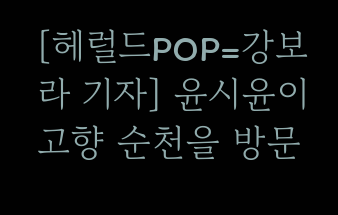[헤럴드POP=강보라 기자] 윤시윤이 고향 순천을 방문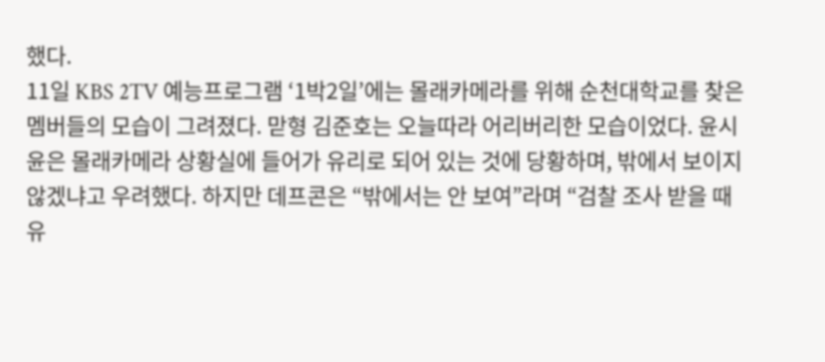했다.
11일 KBS 2TV 예능프로그램 ‘1박2일’에는 몰래카메라를 위해 순천대학교를 찾은 멤버들의 모습이 그려졌다. 맏형 김준호는 오늘따라 어리버리한 모습이었다. 윤시윤은 몰래카메라 상황실에 들어가 유리로 되어 있는 것에 당황하며, 밖에서 보이지 않겠냐고 우려했다. 하지만 데프콘은 “밖에서는 안 보여”라며 “검찰 조사 받을 때 유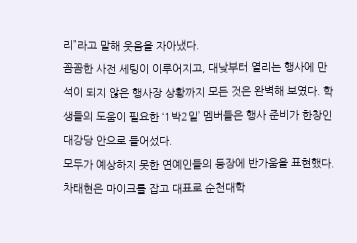리”라고 말해 웃음을 자아냈다.
꼼꼼한 사전 세팅이 이루어지고, 대낮부터 열리는 행사에 만석이 되지 않은 행사장 상황까지 모든 것은 완벽해 보였다. 학생들의 도움이 필요한 ‘1박2일’ 멤버들은 행사 준비가 한창인 대강당 안으로 들어섰다.
모두가 예상하지 못한 연예인들의 등장에 반가움을 표현했다. 차태현은 마이크를 잡고 대표로 순천대학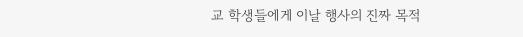교 학생들에게 이날 행사의 진짜 목적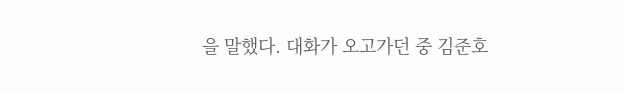을 말했다. 대화가 오고가던 중 김준호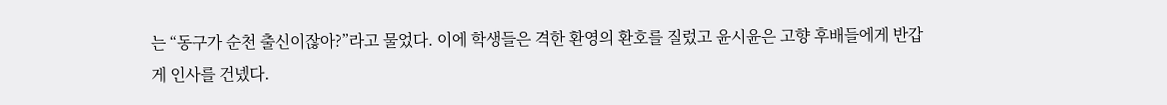는 “동구가 순천 출신이잖아?”라고 물었다. 이에 학생들은 격한 환영의 환호를 질렀고 윤시윤은 고향 후배들에게 반갑게 인사를 건넸다.